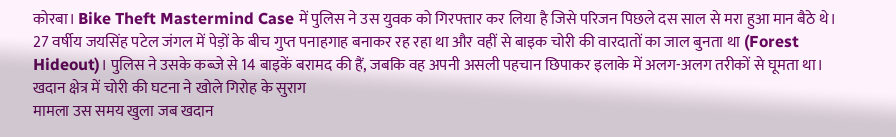कोरबा। Bike Theft Mastermind Case में पुलिस ने उस युवक को गिरफ्तार कर लिया है जिसे परिजन पिछले दस साल से मरा हुआ मान बैठे थे। 27 वर्षीय जयसिंह पटेल जंगल में पेड़ों के बीच गुप्त पनाहगाह बनाकर रह रहा था और वहीं से बाइक चोरी की वारदातों का जाल बुनता था (Forest Hideout)। पुलिस ने उसके कब्जे से 14 बाइकें बरामद की हैं, जबकि वह अपनी असली पहचान छिपाकर इलाके में अलग-अलग तरीकों से घूमता था।
खदान क्षेत्र में चोरी की घटना ने खोले गिरोह के सुराग
मामला उस समय खुला जब खदान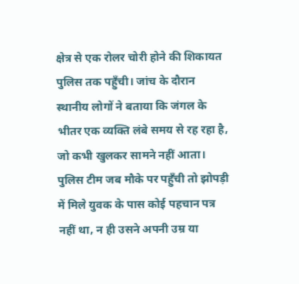क्षेत्र से एक रोलर चोरी होने की शिकायत पुलिस तक पहुँची। जांच के दौरान स्थानीय लोगों ने बताया कि जंगल के भीतर एक व्यक्ति लंबे समय से रह रहा है, जो कभी खुलकर सामने नहीं आता। पुलिस टीम जब मौके पर पहुँची तो झोपड़ी में मिले युवक के पास कोई पहचान पत्र नहीं था, न ही उसने अपनी उम्र या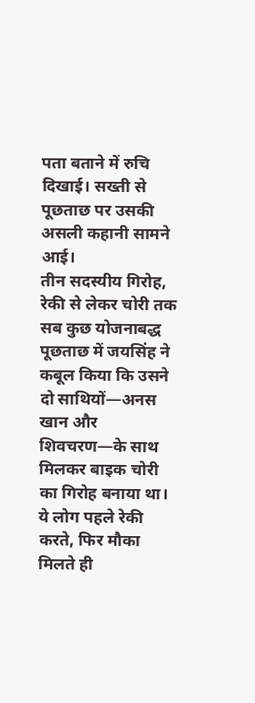पता बताने में रुचि दिखाई। सख्ती से पूछताछ पर उसकी असली कहानी सामने आई।
तीन सदस्यीय गिरोह, रेकी से लेकर चोरी तक सब कुछ योजनाबद्ध
पूछताछ में जयसिंह ने कबूल किया कि उसने दो साथियों—अनस खान और शिवचरण—के साथ मिलकर बाइक चोरी का गिरोह बनाया था। ये लोग पहले रेकी करते, फिर मौका मिलते ही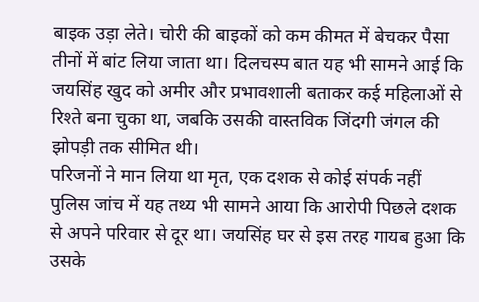बाइक उड़ा लेते। चोरी की बाइकों को कम कीमत में बेचकर पैसा तीनों में बांट लिया जाता था। दिलचस्प बात यह भी सामने आई कि जयसिंह खुद को अमीर और प्रभावशाली बताकर कई महिलाओं से रिश्ते बना चुका था, जबकि उसकी वास्तविक जिंदगी जंगल की झोपड़ी तक सीमित थी।
परिजनों ने मान लिया था मृत, एक दशक से कोई संपर्क नहीं
पुलिस जांच में यह तथ्य भी सामने आया कि आरोपी पिछले दशक से अपने परिवार से दूर था। जयसिंह घर से इस तरह गायब हुआ कि उसके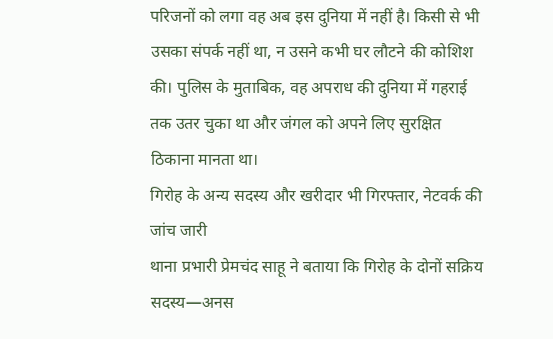परिजनों को लगा वह अब इस दुनिया में नहीं है। किसी से भी उसका संपर्क नहीं था, न उसने कभी घर लौटने की कोशिश की। पुलिस के मुताबिक, वह अपराध की दुनिया में गहराई तक उतर चुका था और जंगल को अपने लिए सुरक्षित ठिकाना मानता था।
गिरोह के अन्य सदस्य और खरीदार भी गिरफ्तार, नेटवर्क की जांच जारी
थाना प्रभारी प्रेमचंद साहू ने बताया कि गिरोह के दोनों सक्रिय सदस्य—अनस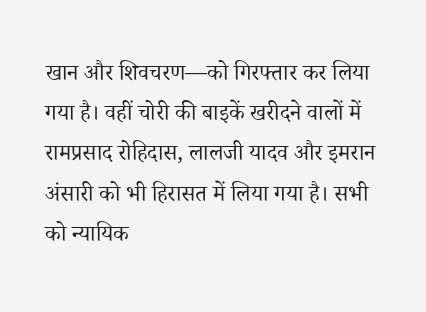खान और शिवचरण—को गिरफ्तार कर लिया गया है। वहीं चोरी की बाइकें खरीदने वालों में रामप्रसाद रोहिदास, लालजी यादव और इमरान अंसारी को भी हिरासत में लिया गया है। सभी को न्यायिक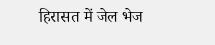हिरासत में जेल भेज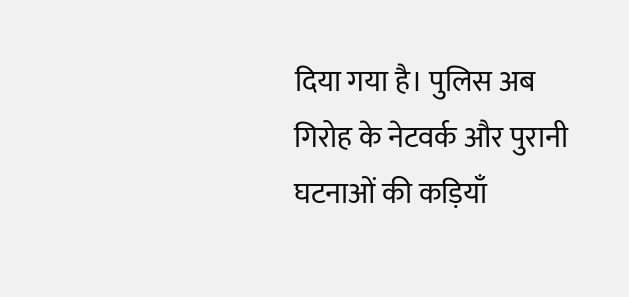दिया गया है। पुलिस अब गिरोह के नेटवर्क और पुरानी घटनाओं की कड़ियाँ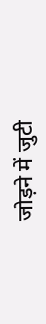जोड़ने में जुटी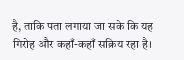है, ताकि पता लगाया जा सके कि यह गिरोह और कहाँ-कहाँ सक्रिय रहा है।